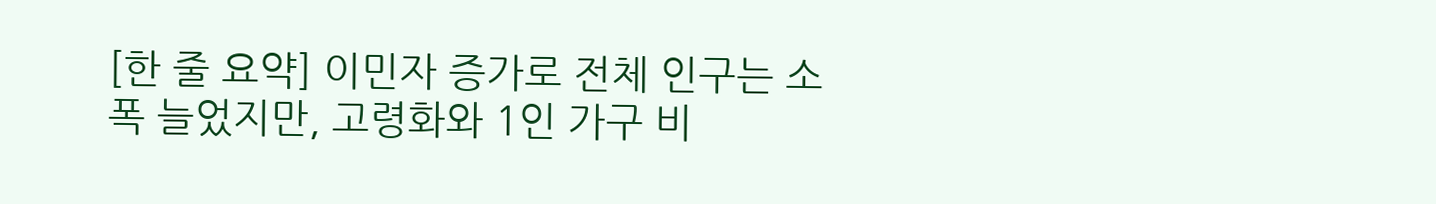[한 줄 요약] 이민자 증가로 전체 인구는 소폭 늘었지만, 고령화와 1인 가구 비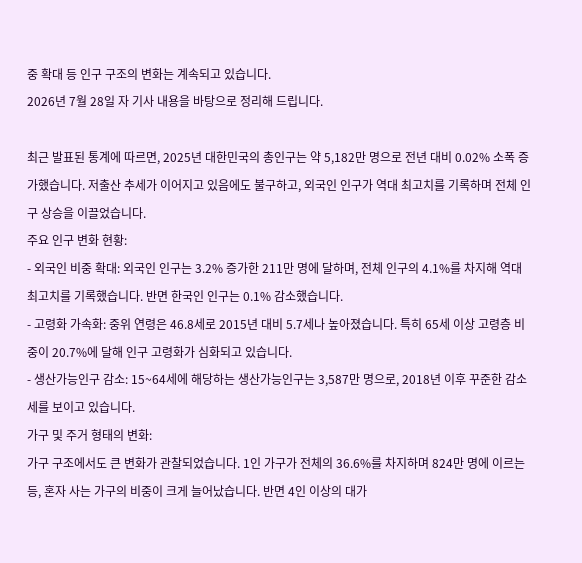중 확대 등 인구 구조의 변화는 계속되고 있습니다.
2026년 7월 28일 자 기사 내용을 바탕으로 정리해 드립니다.

최근 발표된 통계에 따르면, 2025년 대한민국의 총인구는 약 5,182만 명으로 전년 대비 0.02% 소폭 증가했습니다. 저출산 추세가 이어지고 있음에도 불구하고, 외국인 인구가 역대 최고치를 기록하며 전체 인구 상승을 이끌었습니다.
주요 인구 변화 현황:
- 외국인 비중 확대: 외국인 인구는 3.2% 증가한 211만 명에 달하며, 전체 인구의 4.1%를 차지해 역대 최고치를 기록했습니다. 반면 한국인 인구는 0.1% 감소했습니다.
- 고령화 가속화: 중위 연령은 46.8세로 2015년 대비 5.7세나 높아졌습니다. 특히 65세 이상 고령층 비중이 20.7%에 달해 인구 고령화가 심화되고 있습니다.
- 생산가능인구 감소: 15~64세에 해당하는 생산가능인구는 3,587만 명으로, 2018년 이후 꾸준한 감소세를 보이고 있습니다.
가구 및 주거 형태의 변화:
가구 구조에서도 큰 변화가 관찰되었습니다. 1인 가구가 전체의 36.6%를 차지하며 824만 명에 이르는 등, 혼자 사는 가구의 비중이 크게 늘어났습니다. 반면 4인 이상의 대가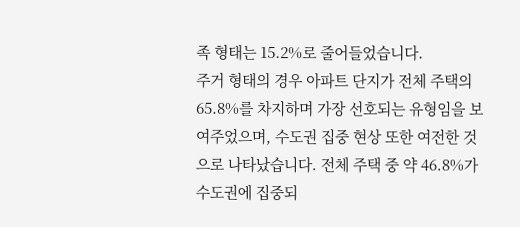족 형태는 15.2%로 줄어들었습니다.
주거 형태의 경우 아파트 단지가 전체 주택의 65.8%를 차지하며 가장 선호되는 유형임을 보여주었으며, 수도권 집중 현상 또한 여전한 것으로 나타났습니다. 전체 주택 중 약 46.8%가 수도권에 집중되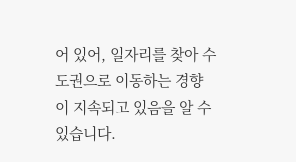어 있어, 일자리를 찾아 수도권으로 이동하는 경향이 지속되고 있음을 알 수 있습니다.